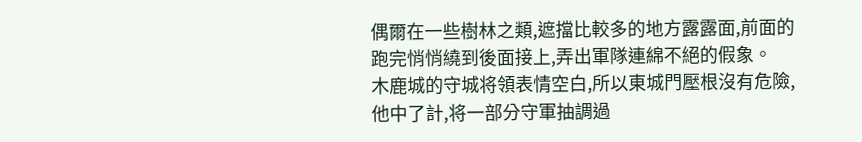偶爾在一些樹林之類,遮擋比較多的地方露露面,前面的跑完悄悄繞到後面接上,弄出軍隊連綿不絕的假象。
木鹿城的守城将領表情空白,所以東城門壓根沒有危險,他中了計,将一部分守軍抽調過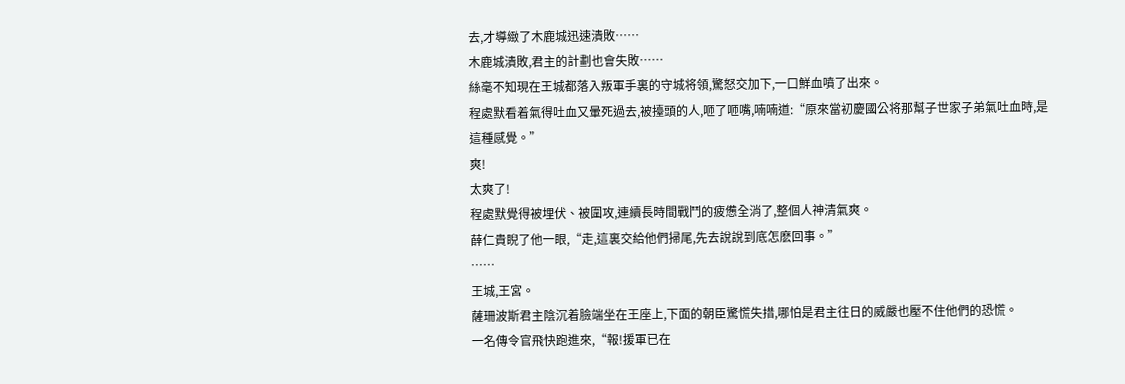去,才導緻了木鹿城迅速潰敗……
木鹿城潰敗,君主的計劃也會失敗……
絲毫不知現在王城都落入叛軍手裏的守城将領,驚怒交加下,一口鮮血噴了出來。
程處默看着氣得吐血又暈死過去,被擡頭的人,咂了咂嘴,喃喃道:“原來當初慶國公将那幫子世家子弟氣吐血時,是這種感覺。”
爽!
太爽了!
程處默覺得被埋伏、被圍攻,連續長時間戰鬥的疲憊全消了,整個人神清氣爽。
薛仁貴睨了他一眼,“走,這裏交給他們掃尾,先去說說到底怎麽回事。”
……
王城,王宮。
薩珊波斯君主陰沉着臉端坐在王座上,下面的朝臣驚慌失措,哪怕是君主往日的威嚴也壓不住他們的恐慌。
一名傳令官飛快跑進來,“報!援軍已在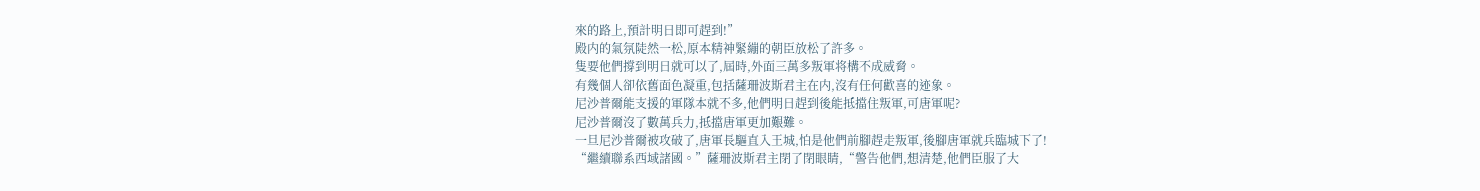來的路上,預計明日即可趕到!”
殿内的氣氛陡然一松,原本精神緊繃的朝臣放松了許多。
隻要他們撐到明日就可以了,屆時,外面三萬多叛軍将構不成威脅。
有幾個人卻依舊面色凝重,包括薩珊波斯君主在内,沒有任何歡喜的迹象。
尼沙普爾能支援的軍隊本就不多,他們明日趕到後能抵擋住叛軍,可唐軍呢?
尼沙普爾沒了數萬兵力,抵擋唐軍更加艱難。
一旦尼沙普爾被攻破了,唐軍長驅直入王城,怕是他們前腳趕走叛軍,後腳唐軍就兵臨城下了!
“繼續聯系西域諸國。”薩珊波斯君主閉了閉眼睛,“警告他們,想清楚,他們臣服了大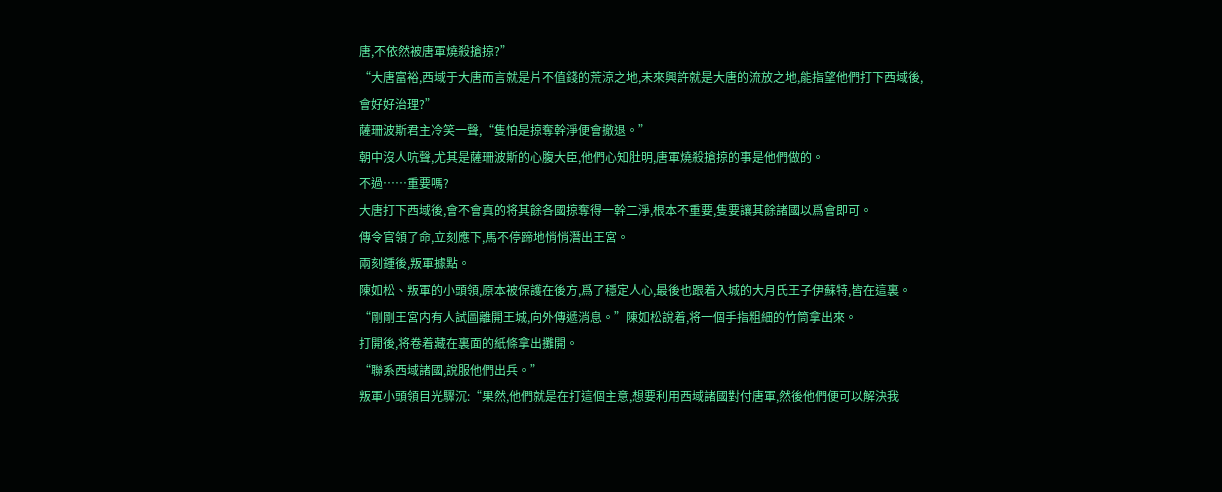唐,不依然被唐軍燒殺搶掠?”
“大唐富裕,西域于大唐而言就是片不值錢的荒涼之地,未來興許就是大唐的流放之地,能指望他們打下西域後,會好好治理?”
薩珊波斯君主冷笑一聲,“隻怕是掠奪幹淨便會撤退。”
朝中沒人吭聲,尤其是薩珊波斯的心腹大臣,他們心知肚明,唐軍燒殺搶掠的事是他們做的。
不過……重要嗎?
大唐打下西域後,會不會真的将其餘各國掠奪得一幹二淨,根本不重要,隻要讓其餘諸國以爲會即可。
傳令官領了命,立刻應下,馬不停蹄地悄悄潛出王宮。
兩刻鍾後,叛軍據點。
陳如松、叛軍的小頭領,原本被保護在後方,爲了穩定人心,最後也跟着入城的大月氏王子伊蘇特,皆在這裏。
“剛剛王宮内有人試圖離開王城,向外傳遞消息。”陳如松說着,将一個手指粗細的竹筒拿出來。
打開後,将卷着藏在裏面的紙條拿出攤開。
“聯系西域諸國,說服他們出兵。”
叛軍小頭領目光驟沉:“果然,他們就是在打這個主意,想要利用西域諸國對付唐軍,然後他們便可以解決我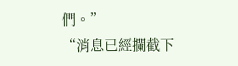們。”
“消息已經攔截下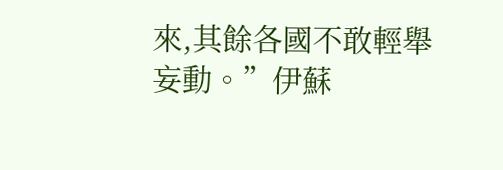來,其餘各國不敢輕舉妄動。”伊蘇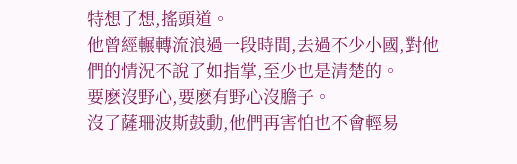特想了想,搖頭道。
他曾經輾轉流浪過一段時間,去過不少小國,對他們的情況不說了如指掌,至少也是清楚的。
要麽沒野心,要麽有野心沒膽子。
沒了薩珊波斯鼓動,他們再害怕也不會輕易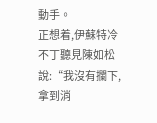動手。
正想着,伊蘇特冷不丁聽見陳如松說:“我沒有攔下,拿到消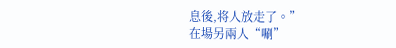息後,将人放走了。”
在場另兩人“唰”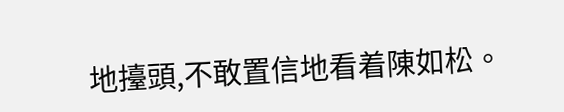地擡頭,不敢置信地看着陳如松。